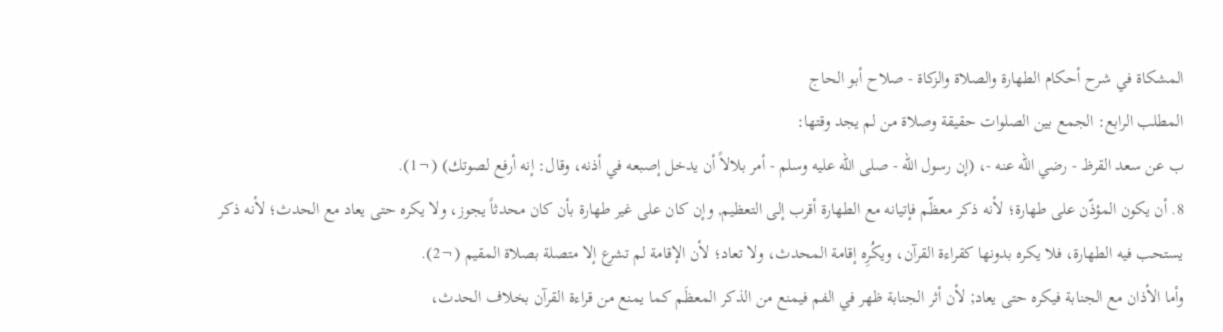المشكاة في شرح أحكام الطهارة والصلاة والزكاة - صلاح أبو الحاج
المطلب الرابع: الجمع بين الصلوات حقيقة وصلاة من لم يجد وقتها:
ب عن سعد القرظ - رضي الله عنه -، (إن رسول الله - صلى الله عليه وسلم - أمر بلالاً أن يدخل إصبعه في أذنه، وقال: إنه أرفع لصوتك) (¬1).
8. أن يكون المؤذّن على طهارة؛ لأنه ذكر معظّم فإتيانه مع الطهارة أقرب إلى التعظيم, وإن كان على غير طهارة بأن كان محدثاً يجوز، ولا يكره حتى يعاد مع الحدث؛ لأنه ذكر يستحب فيه الطهارة، فلا يكره بدونها كقراءة القرآن، ويكُرِه إقامة المحدث، ولا تعاد؛ لأن الإقامة لم تشرع إلا متصلة بصلاة المقيم (¬2).
وأما الأذان مع الجنابة فيكره حتى يعاد; لأن أثر الجنابة ظهر في الفم فيمنع من الذكر المعظَم كما يمنع من قراءة القرآن بخلاف الحدث،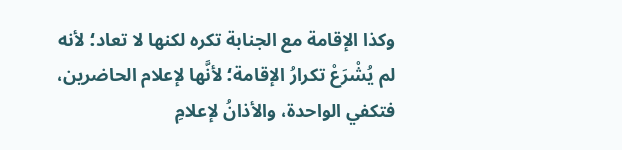وكذا الإقامة مع الجنابة تكره لكنها لا تعاد؛ لأنه لم يُشْرَعْ تكرارُ الإقامة؛ لأنَّها لإعلام الحاضرين، فتكفي الواحدة، والأذانُ لإعلامِ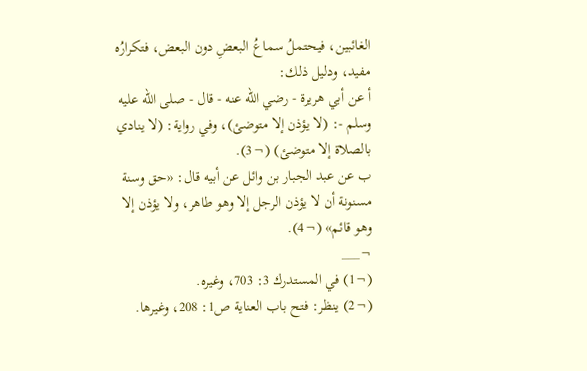الغائبين، فيحتملُ سماعُ البعضِ دون البعض، فتكرارُه مفيد، ودليل ذلك:
أ عن أبي هريرة - رضي الله عنه - قال - صلى الله عليه وسلم -: (لا يؤذن إلا متوضئ)، وفي رواية: (لا ينادي بالصلاة إلا متوضئ) (¬3).
ب عن عبد الجبار بن وائل عن أبيه قال: «حق وسنة مسنونة أن لا يؤذن الرجل إلا وهو طاهر، ولا يؤذن إلا وهو قائم» (¬4).
¬___
(¬1) في المستدرك 3: 703، وغيره.
(¬2) ينظر: فتح باب العناية ص1: 208، وغيرها.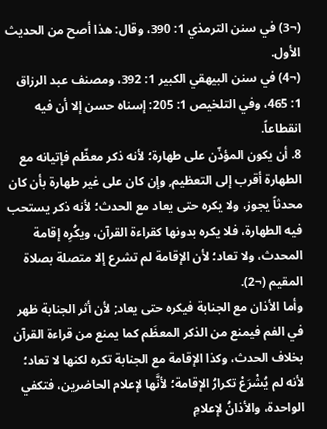(¬3) في سنن الترمذي 1: 390، وقال: هذا أصح من الحديث الأول.
(¬4) في سنن البيهقي الكبير 1: 392، ومصنف عبد الرزاق 1: 465، وفي التلخيص 1: 205: إسناه حسن إلا أن فيه انقطاعاً.
8. أن يكون المؤذّن على طهارة؛ لأنه ذكر معظّم فإتيانه مع الطهارة أقرب إلى التعظيم, وإن كان على غير طهارة بأن كان محدثاً يجوز، ولا يكره حتى يعاد مع الحدث؛ لأنه ذكر يستحب فيه الطهارة، فلا يكره بدونها كقراءة القرآن، ويكُرِه إقامة المحدث، ولا تعاد؛ لأن الإقامة لم تشرع إلا متصلة بصلاة المقيم (¬2).
وأما الأذان مع الجنابة فيكره حتى يعاد; لأن أثر الجنابة ظهر في الفم فيمنع من الذكر المعظَم كما يمنع من قراءة القرآن بخلاف الحدث، وكذا الإقامة مع الجنابة تكره لكنها لا تعاد؛ لأنه لم يُشْرَعْ تكرارُ الإقامة؛ لأنَّها لإعلام الحاضرين، فتكفي الواحدة، والأذانُ لإعلامِ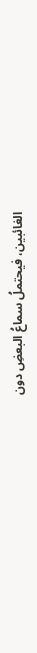الغائبين، فيحتملُ سماعُ البعضِ دون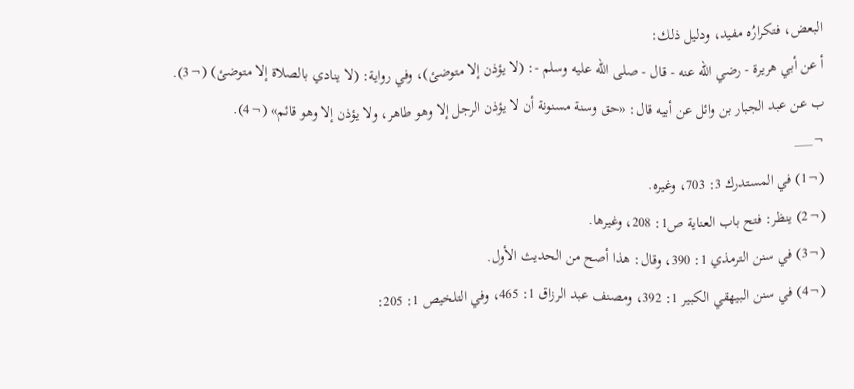البعض، فتكرارُه مفيد، ودليل ذلك:
أ عن أبي هريرة - رضي الله عنه - قال - صلى الله عليه وسلم -: (لا يؤذن إلا متوضئ)، وفي رواية: (لا ينادي بالصلاة إلا متوضئ) (¬3).
ب عن عبد الجبار بن وائل عن أبيه قال: «حق وسنة مسنونة أن لا يؤذن الرجل إلا وهو طاهر، ولا يؤذن إلا وهو قائم» (¬4).
¬___
(¬1) في المستدرك 3: 703، وغيره.
(¬2) ينظر: فتح باب العناية ص1: 208، وغيرها.
(¬3) في سنن الترمذي 1: 390، وقال: هذا أصح من الحديث الأول.
(¬4) في سنن البيهقي الكبير 1: 392، ومصنف عبد الرزاق 1: 465، وفي التلخيص 1: 205: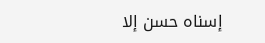إسناه حسن إلا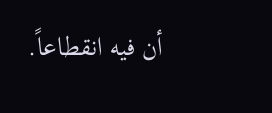أن فيه انقطاعاً.